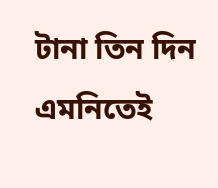টানা তিন দিন এমনিতেই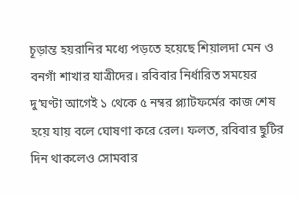চূড়ান্ত হয়রানির মধ্যে পড়তে হয়েছে শিয়ালদা মেন ও বনগাঁ শাখার যাত্রীদের। রবিবার নির্ধারিত সময়ের দু’ঘণ্টা আগেই ১ থেকে ৫ নম্বর প্ল্যাটফর্মের কাজ শেষ হয়ে যায় বলে ঘোষণা করে রেল। ফলত, রবিবার ছুটির দিন থাকলেও সোমবার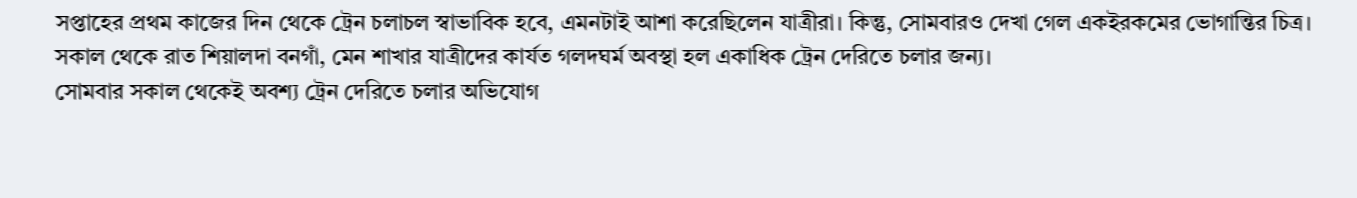সপ্তাহের প্রথম কাজের দিন থেকে ট্রেন চলাচল স্বাভাবিক হবে, এমনটাই আশা করেছিলেন যাত্রীরা। কিন্তু, সোমবারও দেখা গেল একইরকমের ভোগান্তির চিত্র। সকাল থেকে রাত শিয়ালদা বনগাঁ, মেন শাখার যাত্রীদের কার্যত গলদঘর্ম অবস্থা হল একাধিক ট্রেন দেরিতে চলার জন্য।
সোমবার সকাল থেকেই অবশ্য ট্রেন দেরিতে চলার অভিযোগ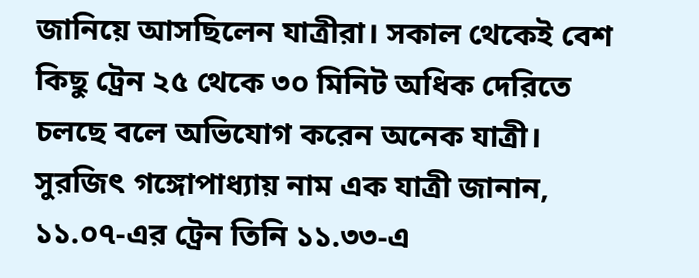জানিয়ে আসছিলেন যাত্রীরা। সকাল থেকেই বেশ কিছু ট্রেন ২৫ থেকে ৩০ মিনিট অধিক দেরিতে চলছে বলে অভিযোগ করেন অনেক যাত্রী। সুরজিৎ গঙ্গোপাধ্যায় নাম এক যাত্রী জানান, ১১.০৭-এর ট্রেন তিনি ১১.৩৩-এ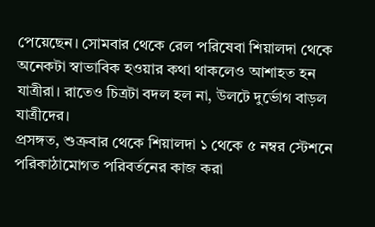পেয়েছেন। সোমবার থেকে রেল পরিষেবা শিয়ালদা থেকে অনেকটা স্বাভাবিক হওয়ার কথা থাকলেও আশাহত হন যাত্রীরা। রাতেও চিত্রটা বদল হল না, উলটে দুর্ভোগ বাড়ল যাত্রীদের।
প্রসঙ্গত, শুক্রবার থেকে শিয়ালদা ১ থেকে ৫ নম্বর স্টেশনে পরিকাঠামোগত পরিবর্তনের কাজ করা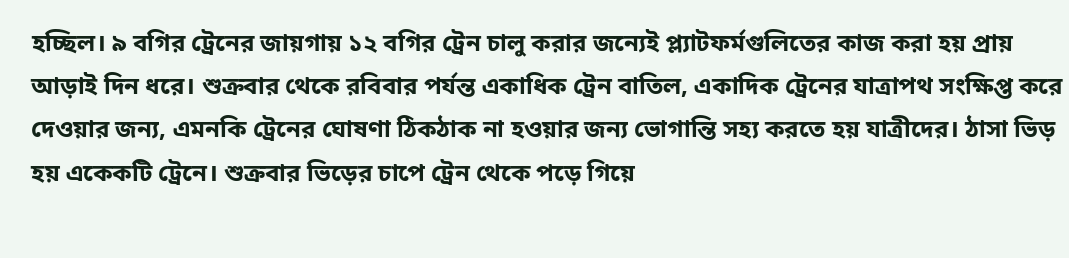হচ্ছিল। ৯ বগির ট্রেনের জায়গায় ১২ বগির ট্রেন চালু করার জন্যেই প্ল্যাটফর্মগুলিতের কাজ করা হয় প্রায় আড়াই দিন ধরে। শুক্রবার থেকে রবিবার পর্যন্ত একাধিক ট্রেন বাতিল, একাদিক ট্রেনের যাত্রাপথ সংক্ষিপ্ত করে দেওয়ার জন্য, এমনকি ট্রেনের ঘোষণা ঠিকঠাক না হওয়ার জন্য ভোগান্তি সহ্য করতে হয় যাত্রীদের। ঠাসা ভিড় হয় একেকটি ট্রেনে। শুক্রবার ভিড়ের চাপে ট্রেন থেকে পড়ে গিয়ে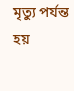মৃত্যু পর্যন্ত হয়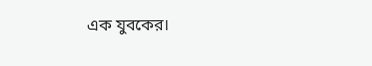এক যুবকের।